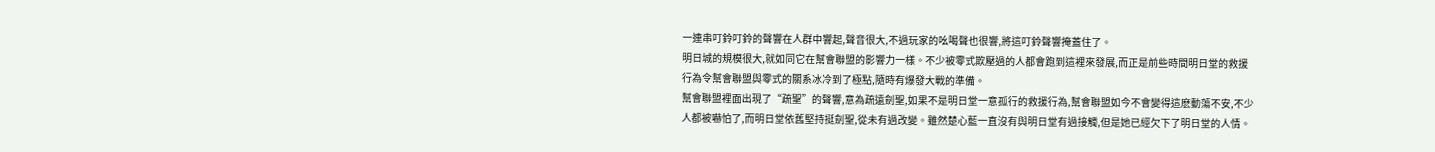一連串叮鈴叮鈴的聲響在人群中響起,聲音很大,不過玩家的吆喝聲也很響,將這叮鈴聲響掩蓋住了。
明日城的規模很大,就如同它在幫會聯盟的影響力一樣。不少被零式欺壓過的人都會跑到這裡來發展,而正是前些時間明日堂的救援行為令幫會聯盟與零式的關系冰冷到了極點,隨時有爆發大戰的準備。
幫會聯盟裡面出現了“疏聖”的聲響,意為疏遠劍聖,如果不是明日堂一意孤行的救援行為,幫會聯盟如今不會變得這麽動蕩不安,不少人都被嚇怕了,而明日堂依舊堅持挺劍聖,從未有過改變。雖然楚心藍一直沒有與明日堂有過接觸,但是她已經欠下了明日堂的人情。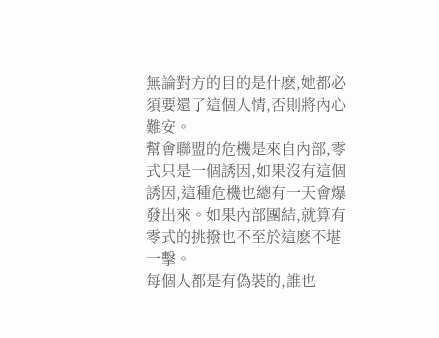無論對方的目的是什麽,她都必須要還了這個人情,否則將內心難安。
幫會聯盟的危機是來自內部,零式只是一個誘因,如果沒有這個誘因,這種危機也總有一天會爆發出來。如果內部團結,就算有零式的挑撥也不至於這麽不堪一擊。
每個人都是有偽裝的,誰也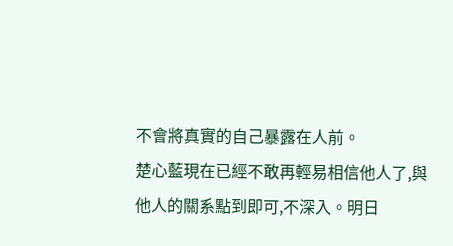不會將真實的自己暴露在人前。
楚心藍現在已經不敢再輕易相信他人了,與他人的關系點到即可,不深入。明日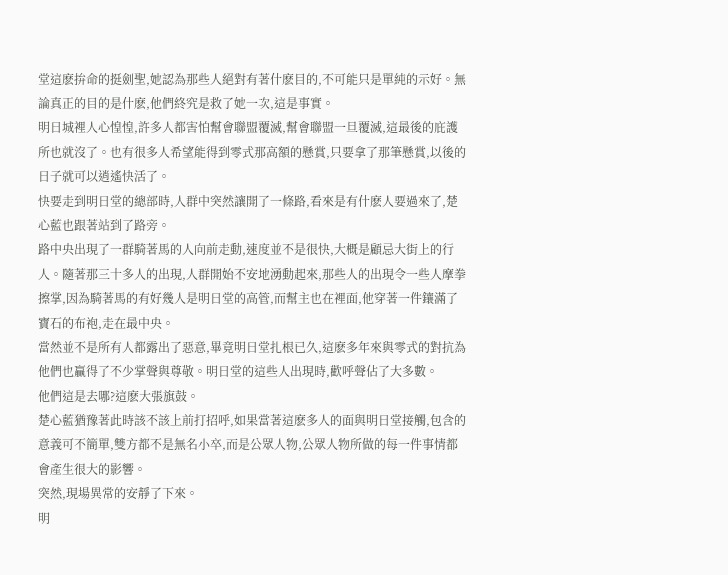堂這麽拚命的挺劍聖,她認為那些人絕對有著什麽目的,不可能只是單純的示好。無論真正的目的是什麽,他們終究是救了她一次,這是事實。
明日城裡人心惶惶,許多人都害怕幫會聯盟覆滅,幫會聯盟一旦覆滅,這最後的庇護所也就沒了。也有很多人希望能得到零式那高額的懸賞,只要拿了那筆懸賞,以後的日子就可以逍遙快活了。
快要走到明日堂的總部時,人群中突然讓開了一條路,看來是有什麽人要過來了,楚心藍也跟著站到了路旁。
路中央出現了一群騎著馬的人向前走動,速度並不是很快,大概是顧忌大街上的行人。隨著那三十多人的出現,人群開始不安地湧動起來,那些人的出現令一些人摩拳擦掌,因為騎著馬的有好幾人是明日堂的高管,而幫主也在裡面,他穿著一件鑲滿了寶石的布袍,走在最中央。
當然並不是所有人都露出了惡意,畢竟明日堂扎根已久,這麽多年來與零式的對抗為他們也贏得了不少掌聲與尊敬。明日堂的這些人出現時,歡呼聲佔了大多數。
他們這是去哪?這麽大張旗鼓。
楚心藍猶豫著此時該不該上前打招呼,如果當著這麽多人的面與明日堂接觸,包含的意義可不簡單,雙方都不是無名小卒,而是公眾人物,公眾人物所做的每一件事情都會產生很大的影響。
突然,現場異常的安靜了下來。
明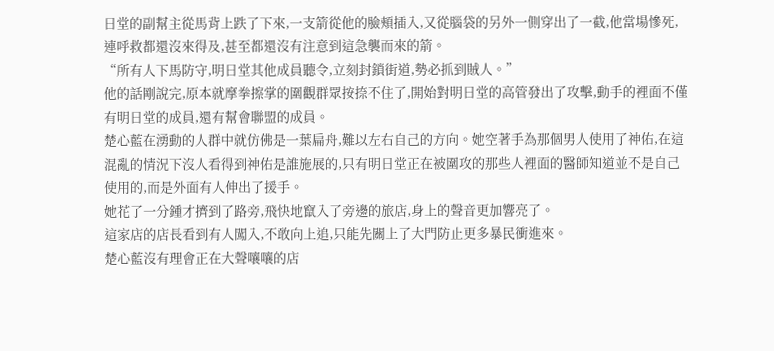日堂的副幫主從馬背上跌了下來,一支箭從他的臉頰插入,又從腦袋的另外一側穿出了一截,他當場慘死,連呼救都還沒來得及,甚至都還沒有注意到這急襲而來的箭。
“所有人下馬防守,明日堂其他成員聽令,立刻封鎖街道,勢必抓到賊人。”
他的話剛說完,原本就摩拳擦掌的圍觀群眾按捺不住了,開始對明日堂的高管發出了攻擊,動手的裡面不僅有明日堂的成員,還有幫會聯盟的成員。
楚心藍在湧動的人群中就仿佛是一葉扁舟,難以左右自己的方向。她空著手為那個男人使用了神佑,在這混亂的情況下沒人看得到神佑是誰施展的,只有明日堂正在被圍攻的那些人裡面的醫師知道並不是自己使用的,而是外面有人伸出了援手。
她花了一分鍾才擠到了路旁,飛快地竄入了旁邊的旅店,身上的聲音更加響亮了。
這家店的店長看到有人闖入,不敢向上追,只能先關上了大門防止更多暴民衝進來。
楚心藍沒有理會正在大聲嚷嚷的店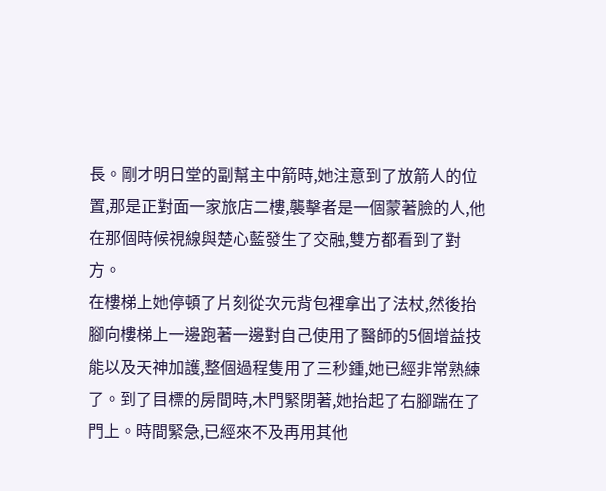長。剛才明日堂的副幫主中箭時,她注意到了放箭人的位置,那是正對面一家旅店二樓,襲擊者是一個蒙著臉的人,他在那個時候視線與楚心藍發生了交融,雙方都看到了對方。
在樓梯上她停頓了片刻從次元背包裡拿出了法杖,然後抬腳向樓梯上一邊跑著一邊對自己使用了醫師的5個增益技能以及天神加護,整個過程隻用了三秒鍾,她已經非常熟練了。到了目標的房間時,木門緊閉著,她抬起了右腳踹在了門上。時間緊急,已經來不及再用其他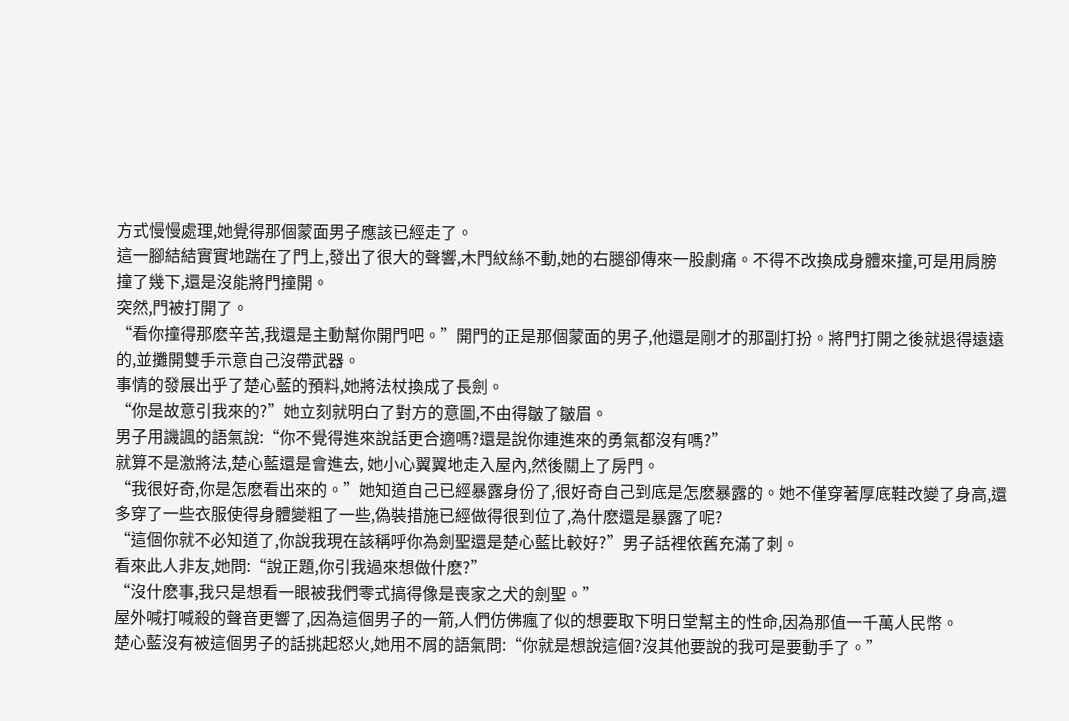方式慢慢處理,她覺得那個蒙面男子應該已經走了。
這一腳結結實實地踹在了門上,發出了很大的聲響,木門紋絲不動,她的右腿卻傳來一股劇痛。不得不改換成身體來撞,可是用肩膀撞了幾下,還是沒能將門撞開。
突然,門被打開了。
“看你撞得那麽辛苦,我還是主動幫你開門吧。”開門的正是那個蒙面的男子,他還是剛才的那副打扮。將門打開之後就退得遠遠的,並攤開雙手示意自己沒帶武器。
事情的發展出乎了楚心藍的預料,她將法杖換成了長劍。
“你是故意引我來的?”她立刻就明白了對方的意圖,不由得皺了皺眉。
男子用譏諷的語氣說:“你不覺得進來說話更合適嗎?還是說你連進來的勇氣都沒有嗎?”
就算不是激將法,楚心藍還是會進去, 她小心翼翼地走入屋內,然後關上了房門。
“我很好奇,你是怎麽看出來的。”她知道自己已經暴露身份了,很好奇自己到底是怎麽暴露的。她不僅穿著厚底鞋改變了身高,還多穿了一些衣服使得身體變粗了一些,偽裝措施已經做得很到位了,為什麽還是暴露了呢?
“這個你就不必知道了,你說我現在該稱呼你為劍聖還是楚心藍比較好?”男子話裡依舊充滿了刺。
看來此人非友,她問:“說正題,你引我過來想做什麽?”
“沒什麽事,我只是想看一眼被我們零式搞得像是喪家之犬的劍聖。”
屋外喊打喊殺的聲音更響了,因為這個男子的一箭,人們仿佛瘋了似的想要取下明日堂幫主的性命,因為那值一千萬人民幣。
楚心藍沒有被這個男子的話挑起怒火,她用不屑的語氣問:“你就是想說這個?沒其他要說的我可是要動手了。”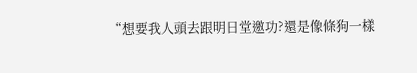“想要我人頭去跟明日堂邀功?還是像條狗一樣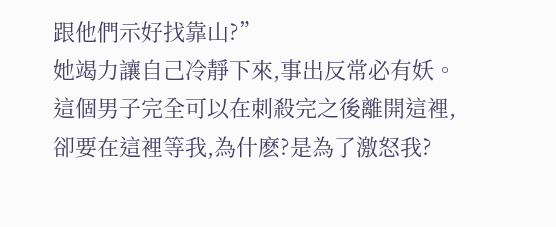跟他們示好找靠山?”
她竭力讓自己冷靜下來,事出反常必有妖。
這個男子完全可以在刺殺完之後離開這裡,卻要在這裡等我,為什麽?是為了激怒我?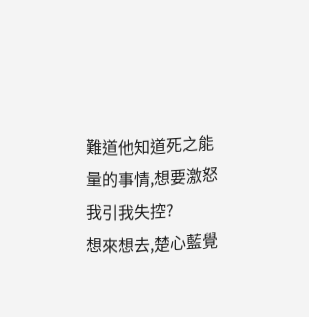難道他知道死之能量的事情,想要激怒我引我失控?
想來想去,楚心藍覺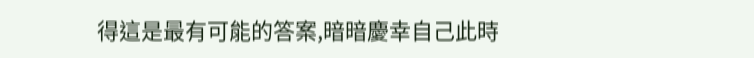得這是最有可能的答案,暗暗慶幸自己此時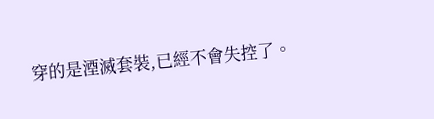穿的是湮滅套裝,已經不會失控了。